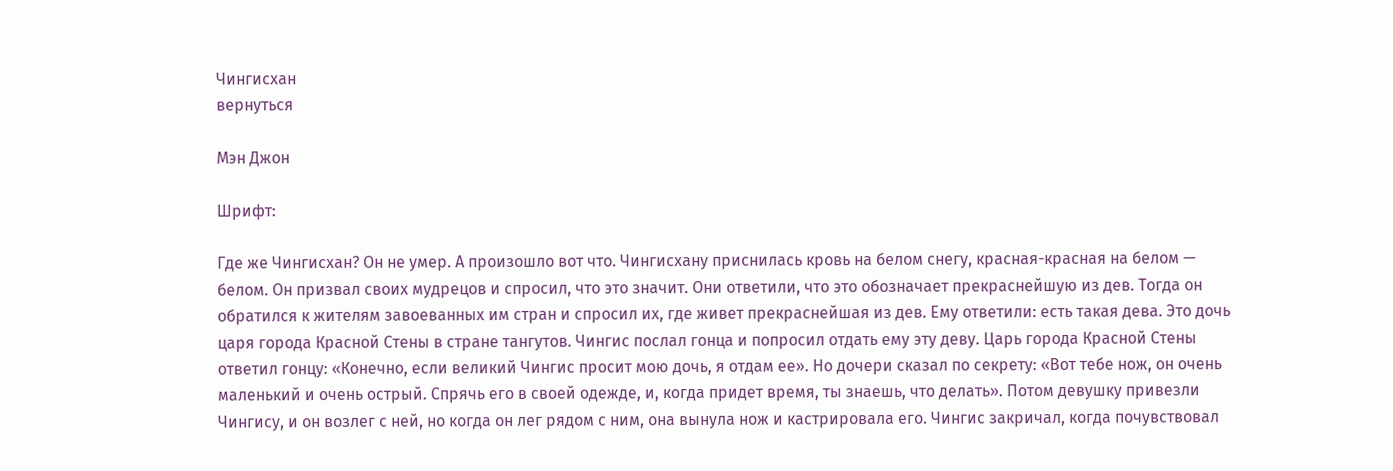Чингисхан
вернуться

Мэн Джон

Шрифт:

Где же Чингисхан? Он не умер. А произошло вот что. Чингисхану приснилась кровь на белом снегу, красная-красная на белом — белом. Он призвал своих мудрецов и спросил, что это значит. Они ответили, что это обозначает прекраснейшую из дев. Тогда он обратился к жителям завоеванных им стран и спросил их, где живет прекраснейшая из дев. Ему ответили: есть такая дева. Это дочь царя города Красной Стены в стране тангутов. Чингис послал гонца и попросил отдать ему эту деву. Царь города Красной Стены ответил гонцу: «Конечно, если великий Чингис просит мою дочь, я отдам ее». Но дочери сказал по секрету: «Вот тебе нож, он очень маленький и очень острый. Спрячь его в своей одежде, и, когда придет время, ты знаешь, что делать». Потом девушку привезли Чингису, и он возлег с ней, но когда он лег рядом с ним, она вынула нож и кастрировала его. Чингис закричал, когда почувствовал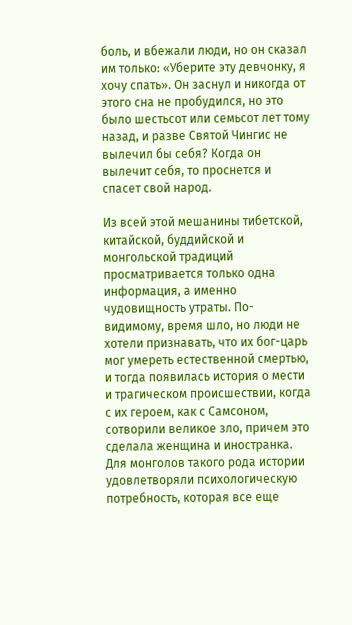боль, и вбежали люди, но он сказал им только: «Уберите эту девчонку, я хочу спать». Он заснул и никогда от этого сна не пробудился, но это было шестьсот или семьсот лет тому назад, и разве Святой Чингис не вылечил бы себя? Когда он вылечит себя, то проснется и спасет свой народ.

Из всей этой мешанины тибетской, китайской, буддийской и монгольской традиций просматривается только одна информация, а именно чудовищность утраты. По-видимому, время шло, но люди не хотели признавать, что их бог-царь мог умереть естественной смертью, и тогда появилась история о мести и трагическом происшествии, когда с их героем, как с Самсоном, сотворили великое зло, причем это сделала женщина и иностранка. Для монголов такого рода истории удовлетворяли психологическую потребность, которая все еще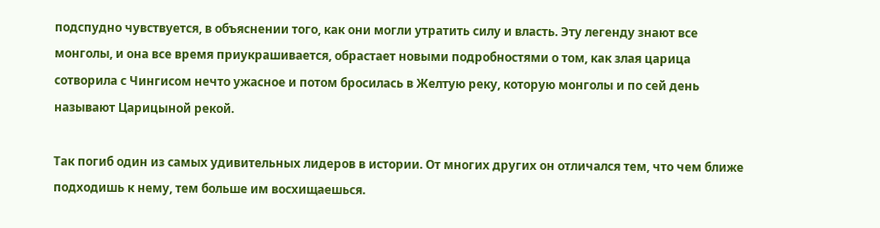подспудно чувствуется, в объяснении того, как они могли утратить силу и власть. Эту легенду знают все монголы, и она все время приукрашивается, обрастает новыми подробностями о том, как злая царица сотворила с Чингисом нечто ужасное и потом бросилась в Желтую реку, которую монголы и по сей день называют Царицыной рекой.

Так погиб один из самых удивительных лидеров в истории. От многих других он отличался тем, что чем ближе подходишь к нему, тем больше им восхищаешься.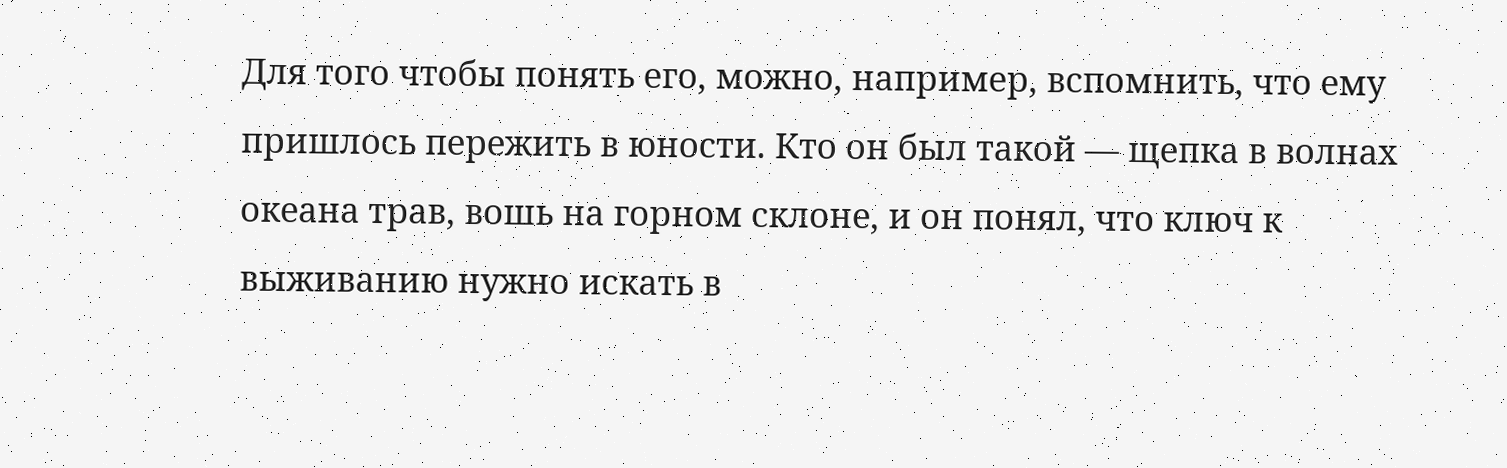Для того чтобы понять его, можно, например, вспомнить, что ему пришлось пережить в юности. Кто он был такой — щепка в волнах океана трав, вошь на горном склоне, и он понял, что ключ к выживанию нужно искать в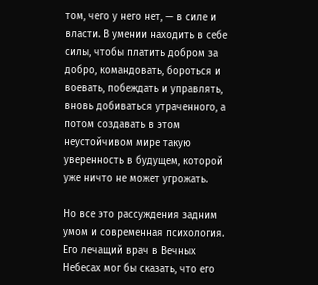том, чего у него нет, — в силе и власти. В умении находить в себе силы, чтобы платить добром за добро, командовать, бороться и воевать, побеждать и управлять, вновь добиваться утраченного, а потом создавать в этом неустойчивом мире такую уверенность в будущем, которой уже ничто не может угрожать.

Но все это рассуждения задним умом и современная психология. Его лечащий врач в Вечных Небесах мог бы сказать, что его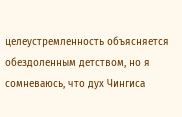целеустремленность объясняется обездоленным детством, но я сомневаюсь, что дух Чингиса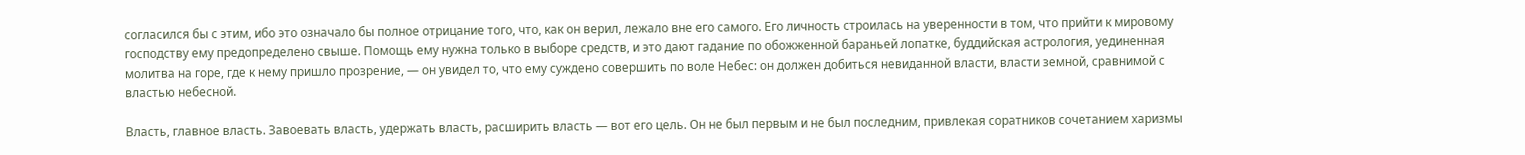согласился бы с этим, ибо это означало бы полное отрицание того, что, как он верил, лежало вне его самого. Его личность строилась на уверенности в том, что прийти к мировому господству ему предопределено свыше. Помощь ему нужна только в выборе средств, и это дают гадание по обожженной бараньей лопатке, буддийская астрология, уединенная молитва на горе, где к нему пришло прозрение, — он увидел то, что ему суждено совершить по воле Небес: он должен добиться невиданной власти, власти земной, сравнимой с властью небесной.

Власть, главное власть. Завоевать власть, удержать власть, расширить власть — вот его цель. Он не был первым и не был последним, привлекая соратников сочетанием харизмы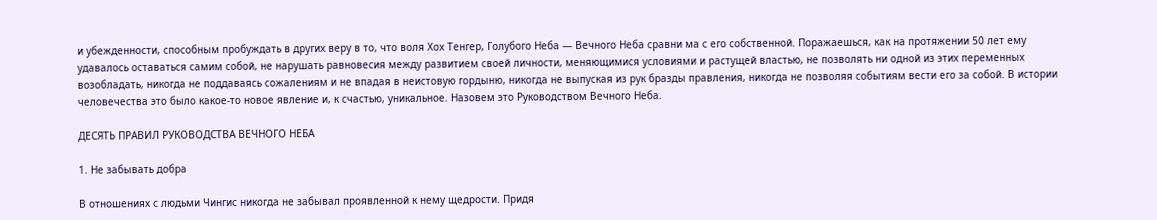и убежденности, способным пробуждать в других веру в то, что воля Хох Тенгер, Голубого Неба — Вечного Неба сравни ма с его собственной. Поражаешься, как на протяжении 50 лет ему удавалось оставаться самим собой, не нарушать равновесия между развитием своей личности, меняющимися условиями и растущей властью, не позволять ни одной из этих переменных возобладать, никогда не поддаваясь сожалениям и не впадая в неистовую гордыню, никогда не выпуская из рук бразды правления, никогда не позволяя событиям вести его за собой. В истории человечества это было какое-то новое явление и, к счастью, уникальное. Назовем это Руководством Вечного Неба.

ДЕСЯТЬ ПРАВИЛ РУКОВОДСТВА ВЕЧНОГО НЕБА

1. Не забывать добра

В отношениях с людьми Чингис никогда не забывал проявленной к нему щедрости. Придя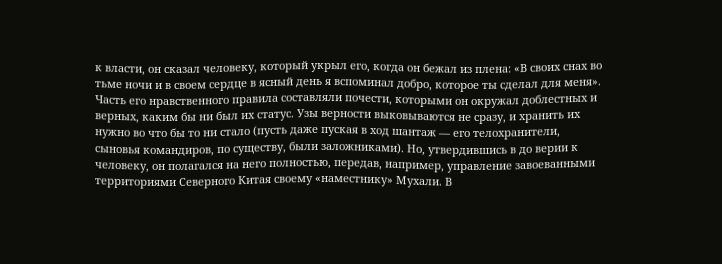к власти, он сказал человеку, который укрыл его, когда он бежал из плена: «В своих снах во тьме ночи и в своем сердце в ясный день я вспоминал добро, которое ты сделал для меня». Часть его нравственного правила составляли почести, которыми он окружал доблестных и верных, каким бы ни был их статус. Узы верности выковываются не сразу, и хранить их нужно во что бы то ни стало (пусть даже пуская в ход шантаж — его телохранители, сыновья командиров, по существу, были заложниками). Но, утвердившись в до верии к человеку, он полагался на него полностью, передав, например, управление завоеванными территориями Северного Китая своему «наместнику» Мухали. В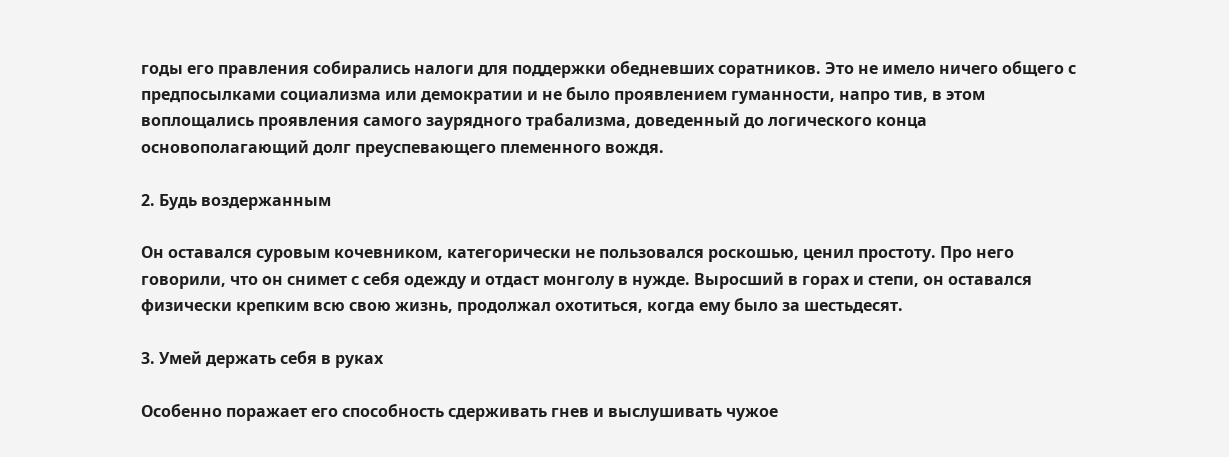годы его правления собирались налоги для поддержки обедневших соратников. Это не имело ничего общего с предпосылками социализма или демократии и не было проявлением гуманности, напро тив, в этом воплощались проявления самого заурядного трабализма, доведенный до логического конца основополагающий долг преуспевающего племенного вождя.

2. Будь воздержанным

Он оставался суровым кочевником, категорически не пользовался роскошью, ценил простоту. Про него говорили, что он снимет с себя одежду и отдаст монголу в нужде. Выросший в горах и степи, он оставался физически крепким всю свою жизнь, продолжал охотиться, когда ему было за шестьдесят.

3. Умей держать себя в руках

Особенно поражает его способность сдерживать гнев и выслушивать чужое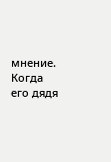мнение. Когда его дядя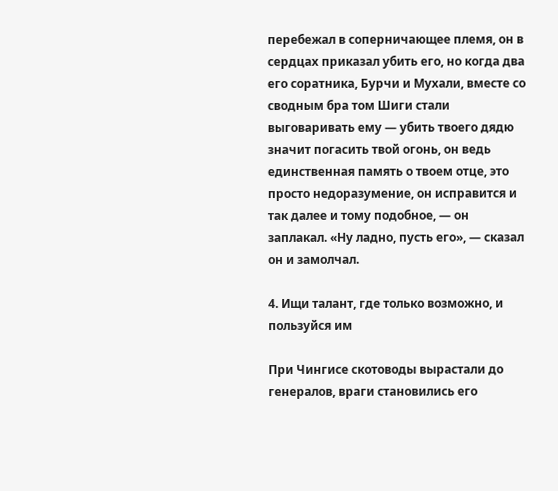перебежал в соперничающее племя, он в сердцах приказал убить его, но когда два его соратника, Бурчи и Мухали, вместе со сводным бра том Шиги стали выговаривать ему — убить твоего дядю значит погасить твой огонь, он ведь единственная память о твоем отце, это просто недоразумение, он исправится и так далее и тому подобное, — он заплакал. «Ну ладно, пусть его», — сказал он и замолчал.

4. Ищи талант, где только возможно, и пользуйся им

При Чингисе скотоводы вырастали до генералов, враги становились его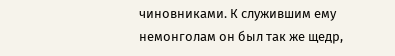чиновниками. К служившим ему немонголам он был так же щедр,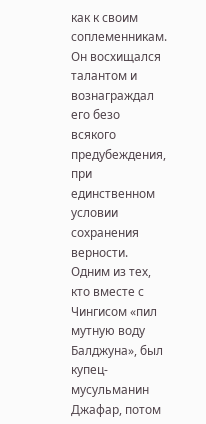как к своим соплеменникам. Он восхищался талантом и вознаграждал его безо всякого предубеждения, при единственном условии сохранения верности. Одним из тех, кто вместе с Чингисом «пил мутную воду Балджуна», был купец-мусульманин Джафар, потом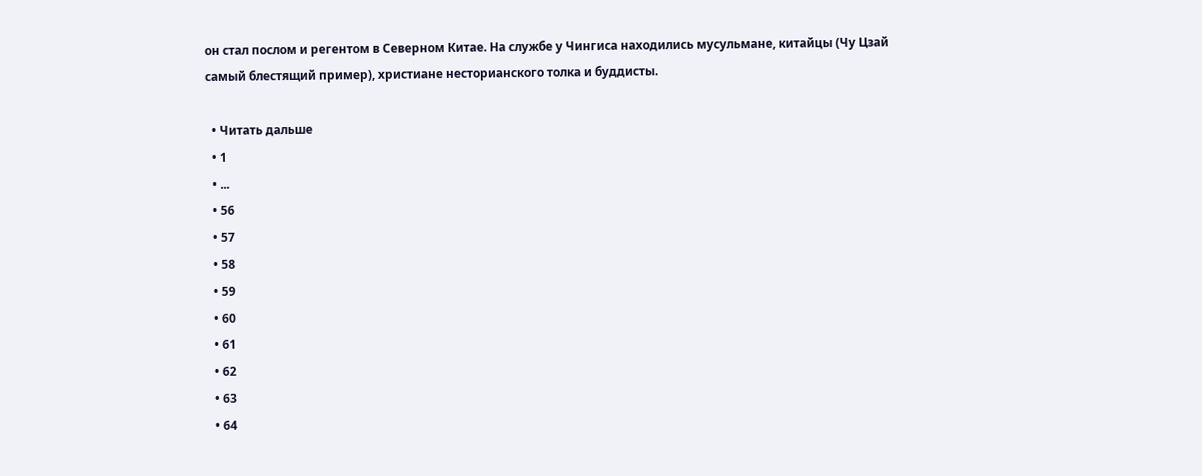он стал послом и регентом в Северном Китае. На службе у Чингиса находились мусульмане, китайцы (Чу Цзай самый блестящий пример), христиане несторианского толка и буддисты.

  • Читать дальше
  • 1
  • ...
  • 56
  • 57
  • 58
  • 59
  • 60
  • 61
  • 62
  • 63
  • 64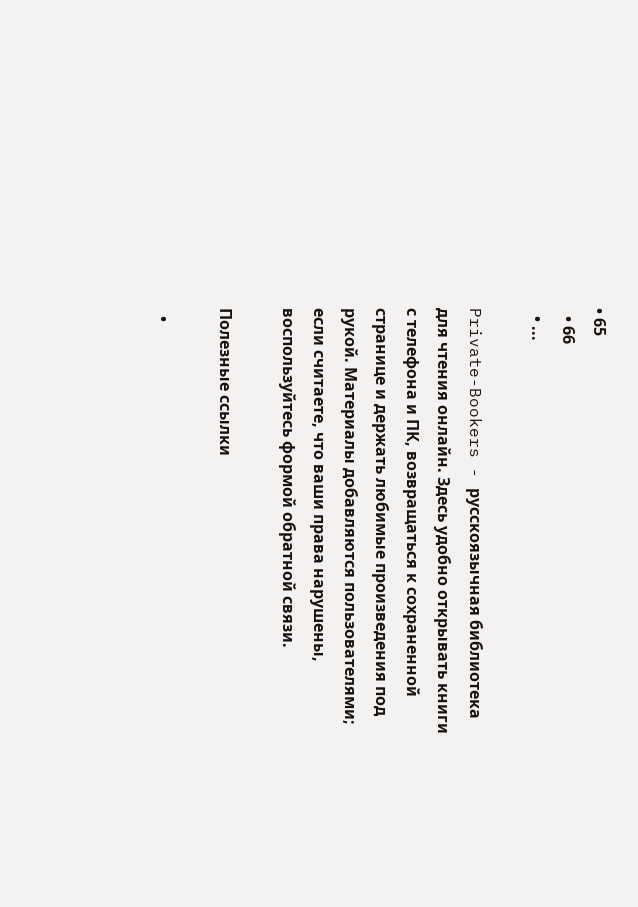• 65
  • 66
  • ...

Private-Bookers - русскоязычная библиотека для чтения онлайн. Здесь удобно открывать книги с телефона и ПК, возвращаться к сохраненной странице и держать любимые произведения под рукой. Материалы добавляются пользователями; если считаете, что ваши права нарушены, воспользуйтесь формой обратной связи.

Полезные ссылки

  •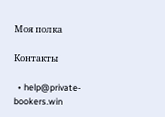Моя полка

Контакты

  • help@private-bookers.win